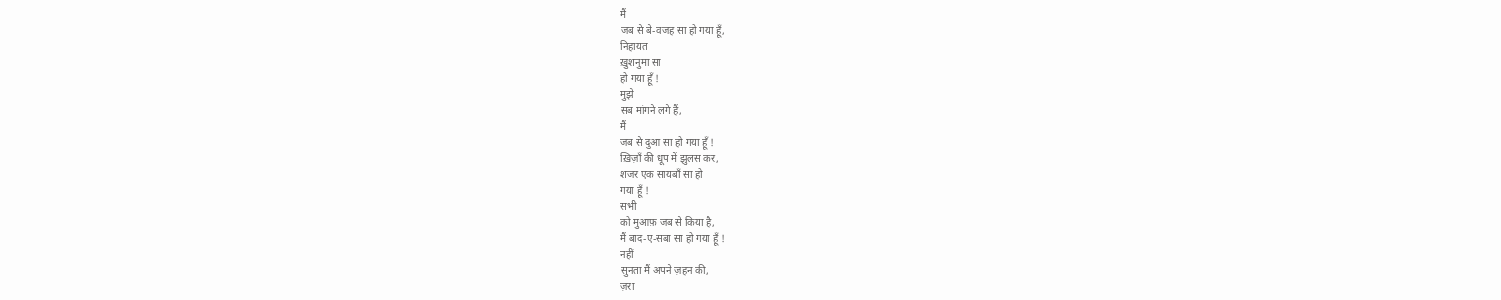मैं
जब से बे-वजह सा हो गया हूँ,
निहायत
ख़ुशनुमा सा
हो गया हूँ !
मुझे
सब मांगने लगे हैं,
मैं
जब से दुआ सा हो गया हूँ !
ख़िज़ाँ की धूप में झुलस कर,
शजर एक सायबाँ सा हो
गया हूँ !
सभी
को मुआफ़ जब से किया है,
मैं बाद-ए-सबा सा हो गया हूँ !
नहीं
सुनता मैं अपने ज़हन की,
ज़रा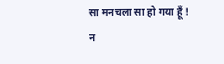सा मनचला सा हो गया हूँ !
न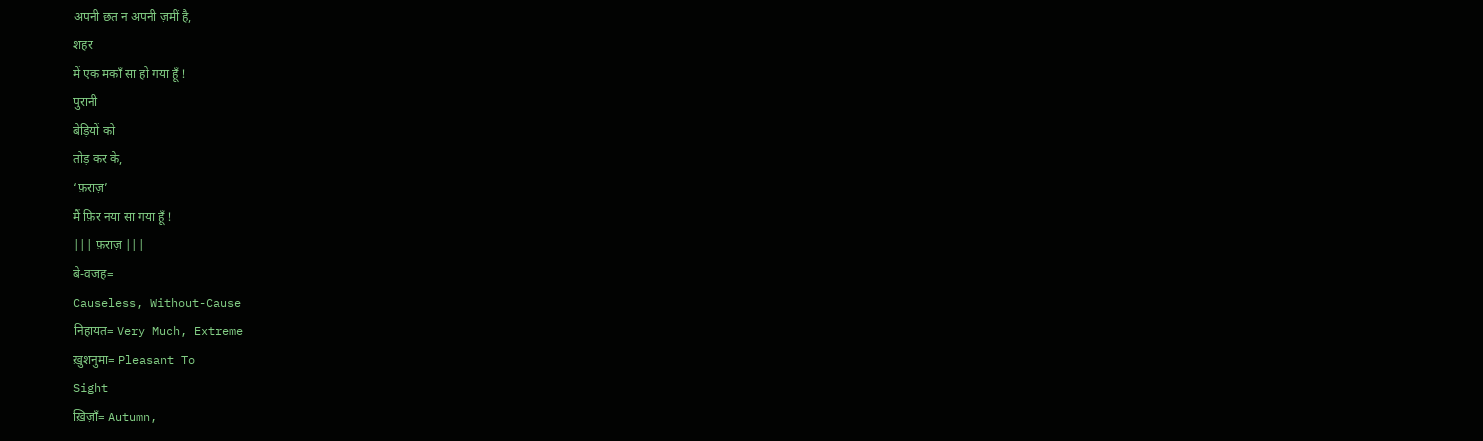अपनी छत न अपनी ज़मीं है,
शहर
में एक मकाँ सा हो गया हूँ !
पुरानी
बेड़ियों को
तोड़ कर के,
‘फ़राज़’
मैं फ़िर नया सा गया हूँ !
||| फ़राज़ |||
बे-वजह=
Causeless, Without-Cause
निहायत= Very Much, Extreme
ख़ुशनुमा= Pleasant To
Sight
ख़िज़ाँ= Autumn,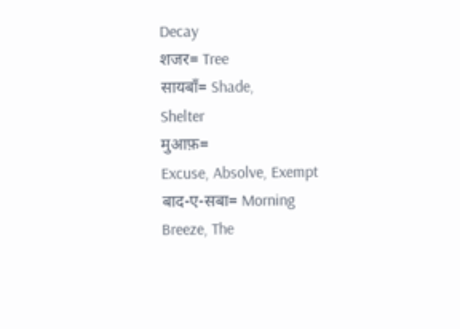Decay
शजर= Tree
सायबाँ= Shade,
Shelter
मुआफ़=
Excuse, Absolve, Exempt
बाद-ए-सबा= Morning
Breeze, The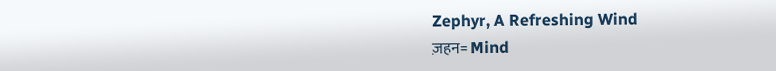Zephyr, A Refreshing Wind
ज़हन= Mind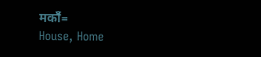मकाँ=
House, Home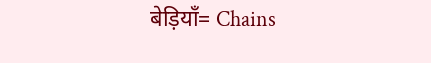बेड़ियाँ= Chains